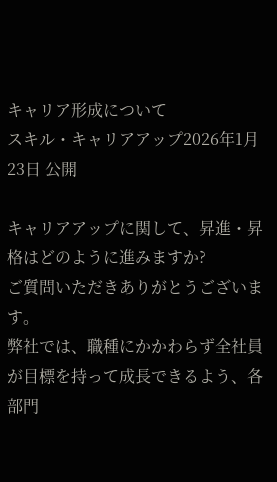キャリア形成について
スキル・キャリアアップ2026年1月23日 公開

キャリアアップに関して、昇進・昇格はどのように進みますか?
ご質問いただきありがとうございます。
弊社では、職種にかかわらず全社員が目標を持って成長できるよう、各部門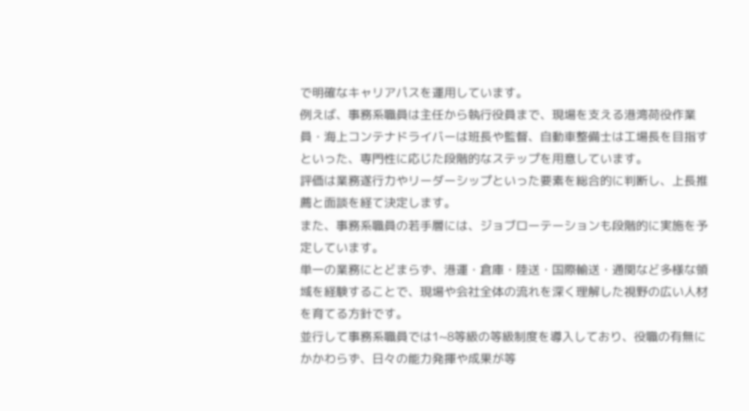で明確なキャリアパスを運用しています。
例えば、事務系職員は主任から執行役員まで、現場を支える港湾荷役作業員・海上コンテナドライバーは班長や監督、自動車整備士は工場長を目指すといった、専門性に応じた段階的なステップを用意しています。
評価は業務遂行力やリーダーシップといった要素を総合的に判断し、上長推薦と面談を経て決定します。
また、事務系職員の若手層には、ジョブローテーションも段階的に実施を予定しています。
単一の業務にとどまらず、港運・倉庫・陸送・国際輸送・通関など多様な領域を経験することで、現場や会社全体の流れを深く理解した視野の広い人材を育てる方針です。
並行して事務系職員では1~8等級の等級制度を導入しており、役職の有無にかかわらず、日々の能力発揮や成果が等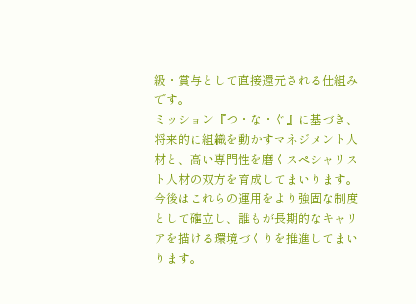級・賞与として直接還元される仕組みです。
ミッション『つ・な・ぐ』に基づき、将来的に組織を動かすマネジメント人材と、高い専門性を磨くスペシャリスト人材の双方を育成してまいります。
今後はこれらの運用をより強固な制度として確立し、誰もが長期的なキャリアを描ける環境づくりを推進してまいります。